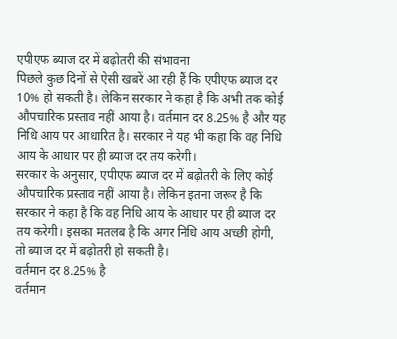एपीएफ ब्याज दर में बढ़ोतरी की संभावना
पिछले कुछ दिनों से ऐसी खबरें आ रही हैं कि एपीएफ ब्याज दर 10% हो सकती है। लेकिन सरकार ने कहा है कि अभी तक कोई औपचारिक प्रस्ताव नहीं आया है। वर्तमान दर 8.25% है और यह निधि आय पर आधारित है। सरकार ने यह भी कहा कि वह निधि आय के आधार पर ही ब्याज दर तय करेगी।
सरकार के अनुसार, एपीएफ ब्याज दर में बढ़ोतरी के लिए कोई औपचारिक प्रस्ताव नहीं आया है। लेकिन इतना जरूर है कि सरकार ने कहा है कि वह निधि आय के आधार पर ही ब्याज दर तय करेगी। इसका मतलब है कि अगर निधि आय अच्छी होगी, तो ब्याज दर में बढ़ोतरी हो सकती है।
वर्तमान दर 8.25% है
वर्तमान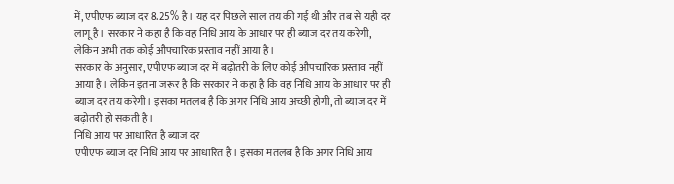में, एपीएफ ब्याज दर 8.25% है। यह दर पिछले साल तय की गई थी और तब से यही दर लागू है। सरकार ने कहा है कि वह निधि आय के आधार पर ही ब्याज दर तय करेगी, लेकिन अभी तक कोई औपचारिक प्रस्ताव नहीं आया है।
सरकार के अनुसार, एपीएफ ब्याज दर में बढ़ोतरी के लिए कोई औपचारिक प्रस्ताव नहीं आया है। लेकिन इतना जरूर है कि सरकार ने कहा है कि वह निधि आय के आधार पर ही ब्याज दर तय करेगी। इसका मतलब है कि अगर निधि आय अच्छी होगी, तो ब्याज दर में बढ़ोतरी हो सकती है।
निधि आय पर आधारित है ब्याज दर
एपीएफ ब्याज दर निधि आय पर आधारित है। इसका मतलब है कि अगर निधि आय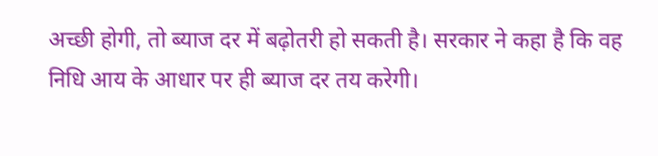अच्छी होगी, तो ब्याज दर में बढ़ोतरी हो सकती है। सरकार ने कहा है कि वह निधि आय के आधार पर ही ब्याज दर तय करेगी।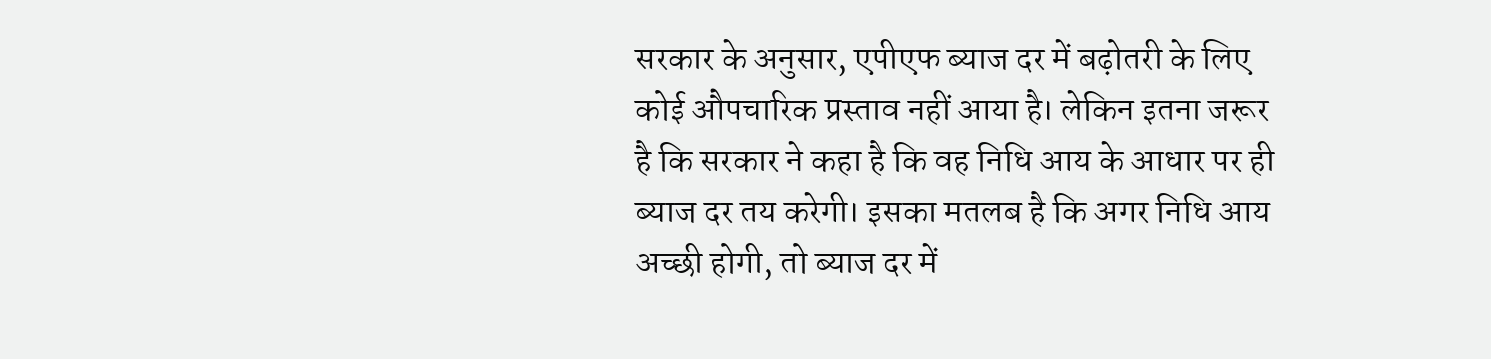सरकार के अनुसार, एपीएफ ब्याज दर में बढ़ोतरी के लिए कोई औपचारिक प्रस्ताव नहीं आया है। लेकिन इतना जरूर है कि सरकार ने कहा है कि वह निधि आय के आधार पर ही ब्याज दर तय करेगी। इसका मतलब है कि अगर निधि आय अच्छी होगी, तो ब्याज दर में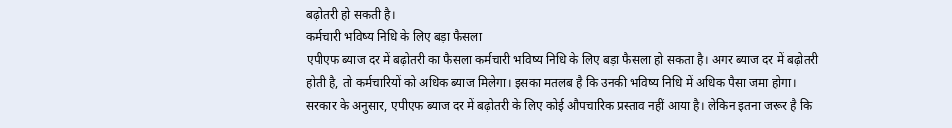बढ़ोतरी हो सकती है।
कर्मचारी भविष्य निधि के लिए बड़ा फैसला
एपीएफ ब्याज दर में बढ़ोतरी का फैसला कर्मचारी भविष्य निधि के लिए बड़ा फैसला हो सकता है। अगर ब्याज दर में बढ़ोतरी होती है, तो कर्मचारियों को अधिक ब्याज मिलेगा। इसका मतलब है कि उनकी भविष्य निधि में अधिक पैसा जमा होगा।
सरकार के अनुसार, एपीएफ ब्याज दर में बढ़ोतरी के लिए कोई औपचारिक प्रस्ताव नहीं आया है। लेकिन इतना जरूर है कि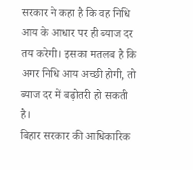सरकार ने कहा है कि वह निधि आय के आधार पर ही ब्याज दर तय करेगी। इसका मतलब है कि अगर निधि आय अच्छी होगी, तो ब्याज दर में बढ़ोतरी हो सकती है।
बिहार सरकार की आधिकारिक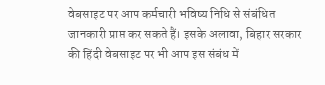वेबसाइट पर आप कर्मचारी भविष्य निधि से संबंधित जानकारी प्राप्त कर सकते हैं। इसके अलावा, बिहार सरकार की हिंदी वेबसाइट पर भी आप इस संबंध में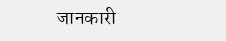जानकारी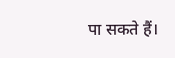पा सकते हैं।